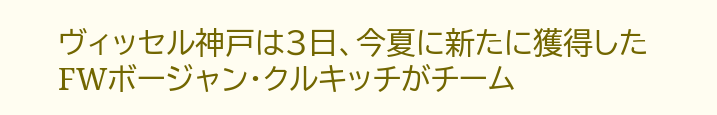ヴィッセル神戸は3日、今夏に新たに獲得したFWボージャン・クルキッチがチーム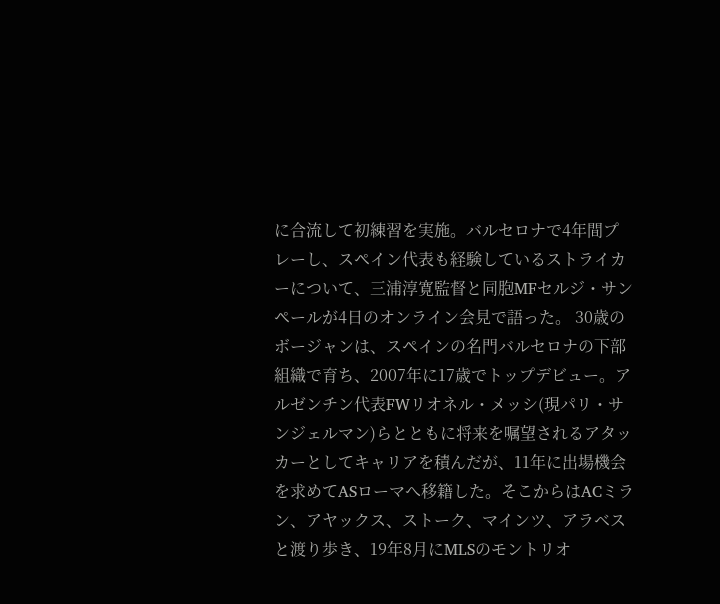に合流して初練習を実施。バルセロナで4年間プレーし、スペイン代表も経験しているストライカーについて、三浦淳寛監督と同胞MFセルジ・サンペールが4日のオンライン会見で語った。 30歳のボージャンは、スペインの名門バルセロナの下部組織で育ち、2007年に17歳でトップデビュー。アルゼンチン代表FWリオネル・メッシ(現パリ・サンジェルマン)らとともに将来を嘱望されるアタッカーとしてキャリアを積んだが、11年に出場機会を求めてASローマへ移籍した。そこからはACミラン、アヤックス、ストーク、マインツ、アラベスと渡り歩き、19年8月にMLSのモントリオ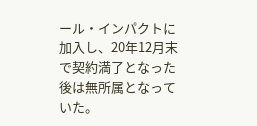ール・インパクトに加入し、20年12月末で契約満了となった後は無所属となっていた。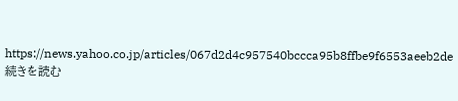https://news.yahoo.co.jp/articles/067d2d4c957540bccca95b8ffbe9f6553aeeb2de 続きを読む